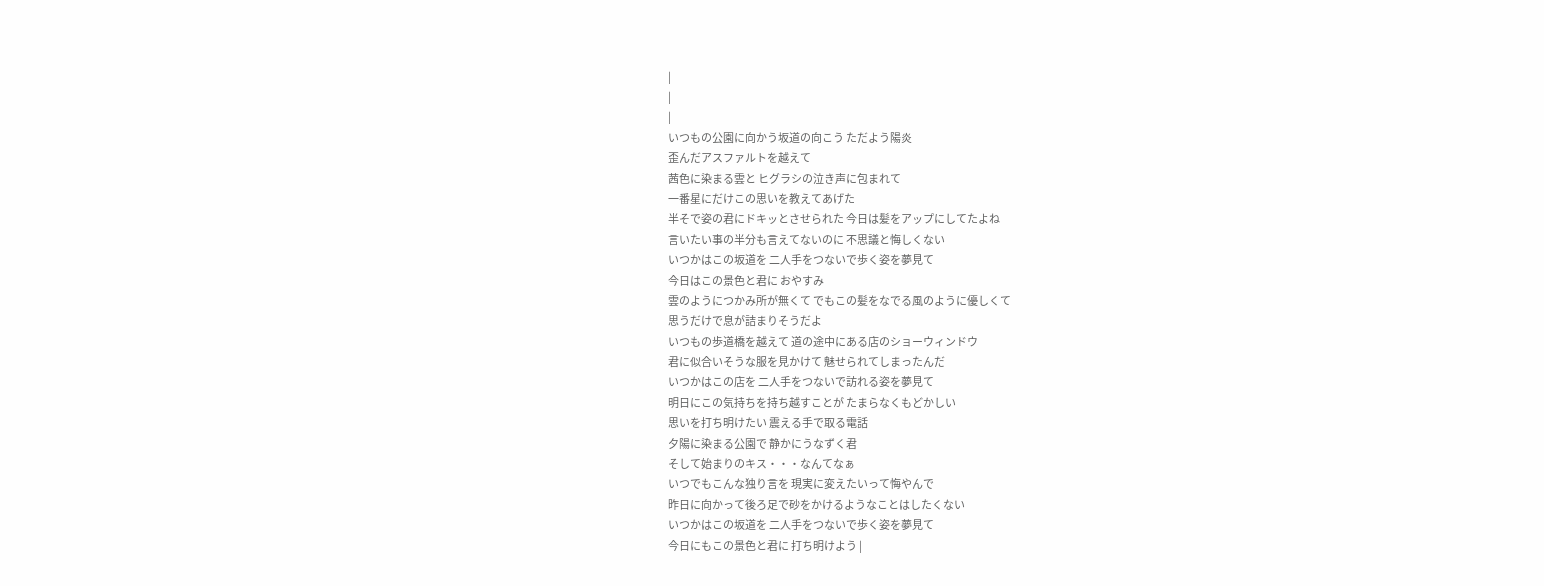|
|
|
いつもの公園に向かう坂道の向こう ただよう陽炎
歪んだアスファルトを越えて
茜色に染まる雲と ヒグラシの泣き声に包まれて
一番星にだけこの思いを教えてあげた
半そで姿の君にドキッとさせられた 今日は髪をアップにしてたよね
言いたい事の半分も言えてないのに 不思議と悔しくない
いつかはこの坂道を 二人手をつないで歩く姿を夢見て
今日はこの景色と君に おやすみ
雲のようにつかみ所が無くて でもこの髪をなでる風のように優しくて
思うだけで息が詰まりそうだよ
いつもの歩道橋を越えて 道の途中にある店のショーウィンドウ
君に似合いそうな服を見かけて 魅せられてしまったんだ
いつかはこの店を 二人手をつないで訪れる姿を夢見て
明日にこの気持ちを持ち越すことが たまらなくもどかしい
思いを打ち明けたい 震える手で取る電話
夕陽に染まる公園で 静かにうなずく君
そして始まりのキス・・・なんてなぁ
いつでもこんな独り言を 現実に変えたいって悔やんで
昨日に向かって後ろ足で砂をかけるようなことはしたくない
いつかはこの坂道を 二人手をつないで歩く姿を夢見て
今日にもこの景色と君に 打ち明けよう |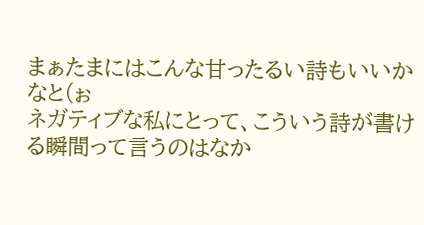まぁたまにはこんな甘ったるい詩もいいかなと(ぉ
ネガティブな私にとって、こういう詩が書ける瞬間って言うのはなか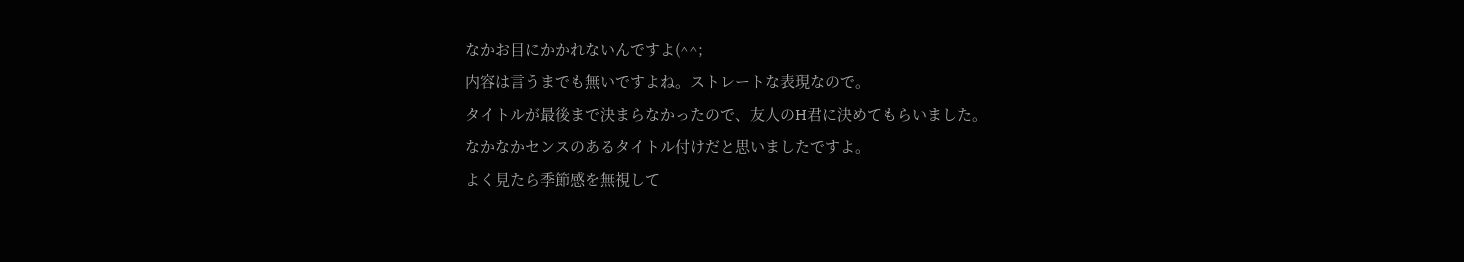なかお目にかかれないんですよ(^^;
内容は言うまでも無いですよね。ストレートな表現なので。
タイトルが最後まで決まらなかったので、友人のH君に決めてもらいました。
なかなかセンスのあるタイトル付けだと思いましたですよ。
よく見たら季節感を無視して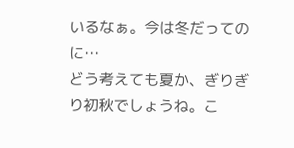いるなぁ。今は冬だってのに…
どう考えても夏か、ぎりぎり初秋でしょうね。こ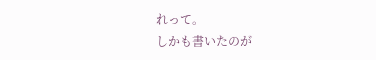れって。
しかも書いたのが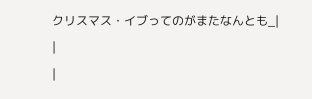クリスマス・イブってのがまたなんとも_| |
|